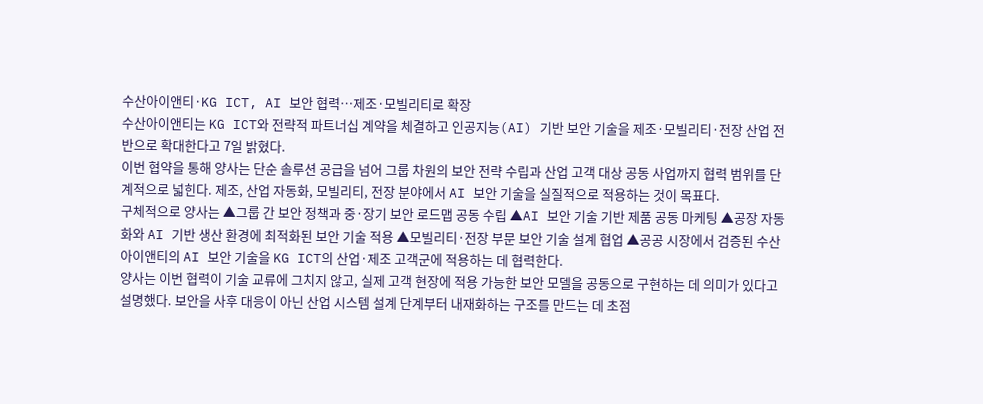수산아이앤티·KG ICT, AI 보안 협력…제조·모빌리티로 확장
수산아이앤티는 KG ICT와 전략적 파트너십 계약을 체결하고 인공지능(AI) 기반 보안 기술을 제조·모빌리티·전장 산업 전반으로 확대한다고 7일 밝혔다.
이번 협약을 통해 양사는 단순 솔루션 공급을 넘어 그룹 차원의 보안 전략 수립과 산업 고객 대상 공동 사업까지 협력 범위를 단계적으로 넓힌다. 제조, 산업 자동화, 모빌리티, 전장 분야에서 AI 보안 기술을 실질적으로 적용하는 것이 목표다.
구체적으로 양사는 ▲그룹 간 보안 정책과 중·장기 보안 로드맵 공동 수립 ▲AI 보안 기술 기반 제품 공동 마케팅 ▲공장 자동화와 AI 기반 생산 환경에 최적화된 보안 기술 적용 ▲모빌리티·전장 부문 보안 기술 설계 협업 ▲공공 시장에서 검증된 수산아이앤티의 AI 보안 기술을 KG ICT의 산업·제조 고객군에 적용하는 데 협력한다.
양사는 이번 협력이 기술 교류에 그치지 않고, 실제 고객 현장에 적용 가능한 보안 모델을 공동으로 구현하는 데 의미가 있다고 설명했다. 보안을 사후 대응이 아닌 산업 시스템 설계 단계부터 내재화하는 구조를 만드는 데 초점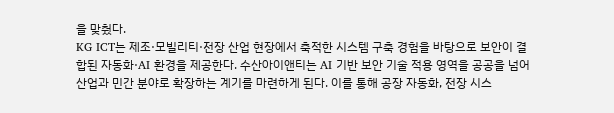을 맞췄다.
KG ICT는 제조·모빌리티·전장 산업 현장에서 축적한 시스템 구축 경험을 바탕으로 보안이 결합된 자동화·AI 환경을 제공한다. 수산아이앤티는 AI 기반 보안 기술 적용 영역을 공공을 넘어 산업과 민간 분야로 확장하는 계기를 마련하게 된다. 이를 통해 공장 자동화, 전장 시스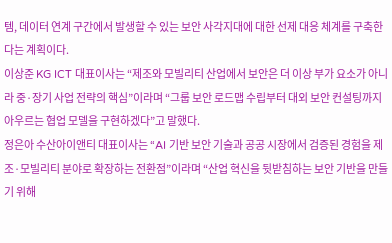템, 데이터 연계 구간에서 발생할 수 있는 보안 사각지대에 대한 선제 대응 체계를 구축한다는 계획이다.
이상준 KG ICT 대표이사는 “제조와 모빌리티 산업에서 보안은 더 이상 부가 요소가 아니라 중·장기 사업 전략의 핵심”이라며 “그룹 보안 로드맵 수립부터 대외 보안 컨설팅까지 아우르는 협업 모델을 구현하겠다”고 말했다.
정은아 수산아이앤티 대표이사는 “AI 기반 보안 기술과 공공 시장에서 검증된 경험을 제조·모빌리티 분야로 확장하는 전환점”이라며 “산업 혁신을 뒷받침하는 보안 기반을 만들기 위해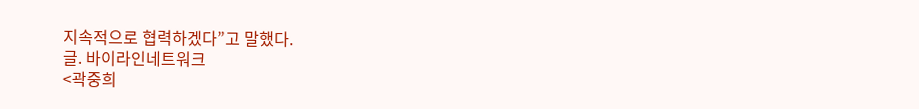지속적으로 협력하겠다”고 말했다.
글. 바이라인네트워크
<곽중희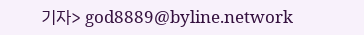기자> god8889@byline.network